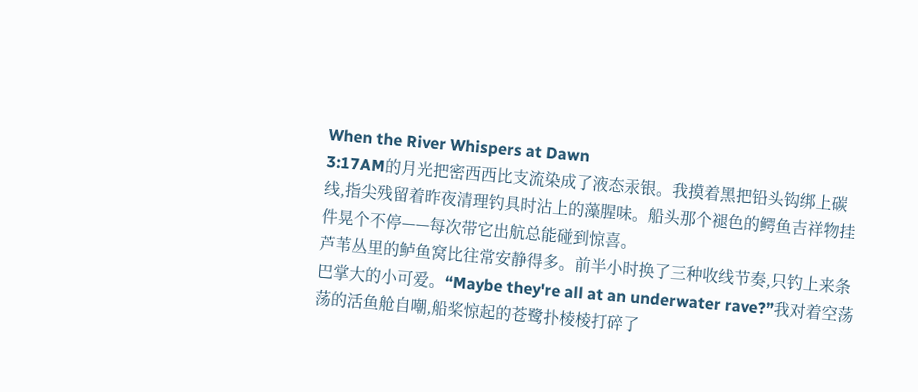When the River Whispers at Dawn
3:17AM的月光把密西西比支流染成了液态汞银。我摸着黑把铅头钩绑上碳线,指尖残留着昨夜清理钓具时沾上的藻腥味。船头那个褪色的鳄鱼吉祥物挂件晃个不停——每次带它出航总能碰到惊喜。
芦苇丛里的鲈鱼窝比往常安静得多。前半小时换了三种收线节奏,只钓上来条巴掌大的小可爱。“Maybe they're all at an underwater rave?”我对着空荡荡的活鱼舱自嘲,船桨惊起的苍鹭扑棱棱打碎了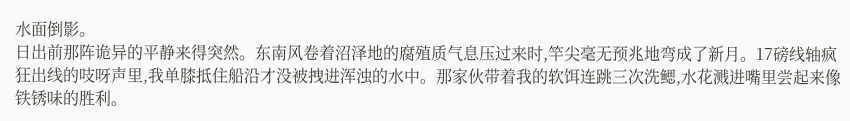水面倒影。
日出前那阵诡异的平静来得突然。东南风卷着沼泽地的腐殖质气息压过来时,竿尖毫无预兆地弯成了新月。17磅线轴疯狂出线的吱呀声里,我单膝抵住船沿才没被拽进浑浊的水中。那家伙带着我的软饵连跳三次洗鳃,水花溅进嘴里尝起来像铁锈味的胜利。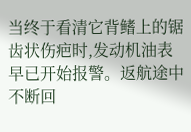当终于看清它背鳍上的锯齿状伤疤时,发动机油表早已开始报警。返航途中不断回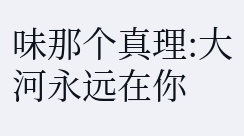味那个真理:大河永远在你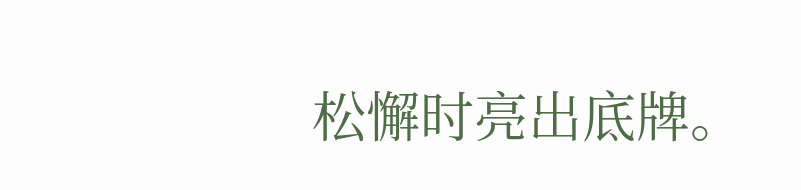松懈时亮出底牌。